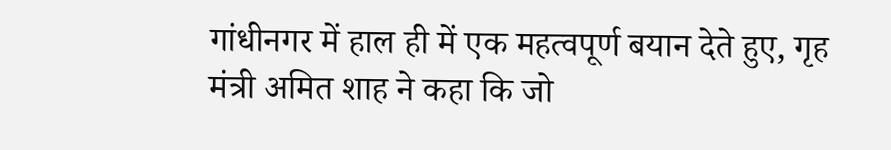गांधीनगर में हाल ही में एक महत्वपूर्ण बयान देते हुए, गृह मंत्री अमित शाह ने कहा कि जो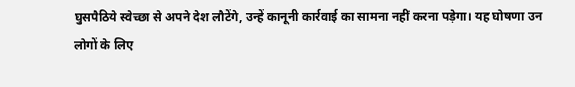घुसपैठिये स्वेच्छा से अपने देश लौटेंगे, उन्हें कानूनी कार्रवाई का सामना नहीं करना पड़ेगा। यह घोषणा उन लोगों के लिए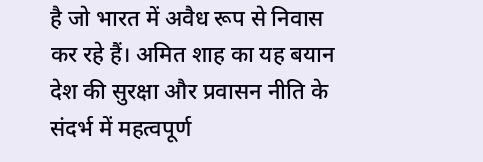है जो भारत में अवैध रूप से निवास कर रहे हैं। अमित शाह का यह बयान देश की सुरक्षा और प्रवासन नीति के संदर्भ में महत्वपूर्ण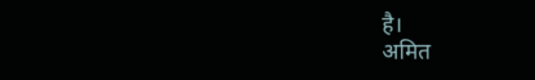है।
अमित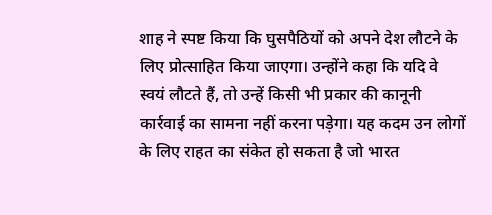शाह ने स्पष्ट किया कि घुसपैठियों को अपने देश लौटने के लिए प्रोत्साहित किया जाएगा। उन्होंने कहा कि यदि वे स्वयं लौटते हैं, तो उन्हें किसी भी प्रकार की कानूनी कार्रवाई का सामना नहीं करना पड़ेगा। यह कदम उन लोगों के लिए राहत का संकेत हो सकता है जो भारत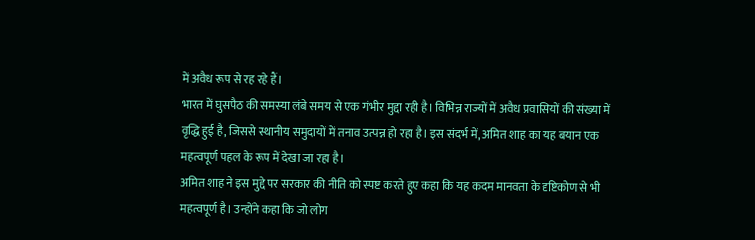में अवैध रूप से रह रहे हैं।
भारत में घुसपैठ की समस्या लंबे समय से एक गंभीर मुद्दा रही है। विभिन्न राज्यों में अवैध प्रवासियों की संख्या में वृद्धि हुई है, जिससे स्थानीय समुदायों में तनाव उत्पन्न हो रहा है। इस संदर्भ में, अमित शाह का यह बयान एक महत्वपूर्ण पहल के रूप में देखा जा रहा है।
अमित शाह ने इस मुद्दे पर सरकार की नीति को स्पष्ट करते हुए कहा कि यह कदम मानवता के दृष्टिकोण से भी महत्वपूर्ण है। उन्होंने कहा कि जो लोग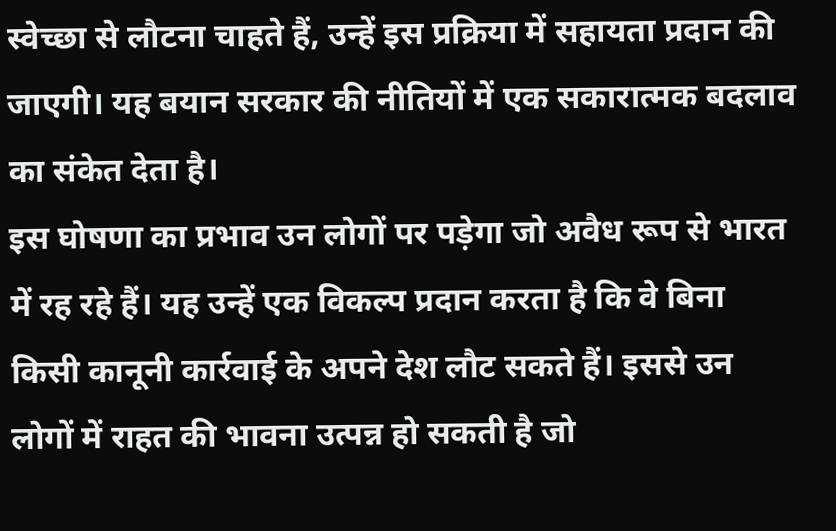स्वेच्छा से लौटना चाहते हैं, उन्हें इस प्रक्रिया में सहायता प्रदान की जाएगी। यह बयान सरकार की नीतियों में एक सकारात्मक बदलाव का संकेत देता है।
इस घोषणा का प्रभाव उन लोगों पर पड़ेगा जो अवैध रूप से भारत में रह रहे हैं। यह उन्हें एक विकल्प प्रदान करता है कि वे बिना किसी कानूनी कार्रवाई के अपने देश लौट सकते हैं। इससे उन लोगों में राहत की भावना उत्पन्न हो सकती है जो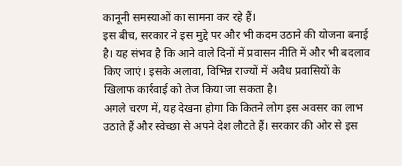कानूनी समस्याओं का सामना कर रहे हैं।
इस बीच, सरकार ने इस मुद्दे पर और भी कदम उठाने की योजना बनाई है। यह संभव है कि आने वाले दिनों में प्रवासन नीति में और भी बदलाव किए जाएं। इसके अलावा, विभिन्न राज्यों में अवैध प्रवासियों के खिलाफ कार्रवाई को तेज किया जा सकता है।
अगले चरण में, यह देखना होगा कि कितने लोग इस अवसर का लाभ उठाते हैं और स्वेच्छा से अपने देश लौटते हैं। सरकार की ओर से इस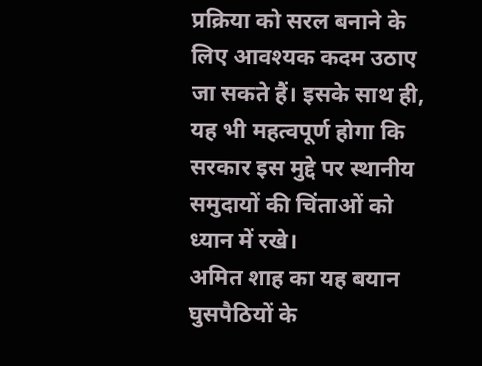प्रक्रिया को सरल बनाने के लिए आवश्यक कदम उठाए जा सकते हैं। इसके साथ ही, यह भी महत्वपूर्ण होगा कि सरकार इस मुद्दे पर स्थानीय समुदायों की चिंताओं को ध्यान में रखे।
अमित शाह का यह बयान घुसपैठियों के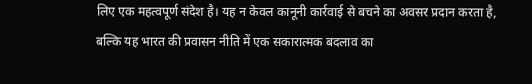लिए एक महत्वपूर्ण संदेश है। यह न केवल कानूनी कार्रवाई से बचने का अवसर प्रदान करता है, बल्कि यह भारत की प्रवासन नीति में एक सकारात्मक बदलाव का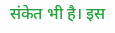संकेत भी है। इस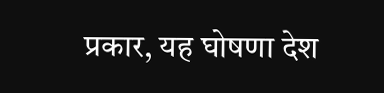प्रकार, यह घोषणा देश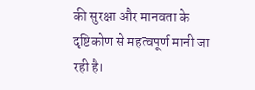की सुरक्षा और मानवता के दृष्टिकोण से महत्वपूर्ण मानी जा रही है।